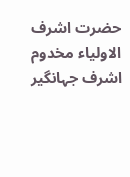حضرت اشرف الاولیاء مخدوم اشرف جہانگیر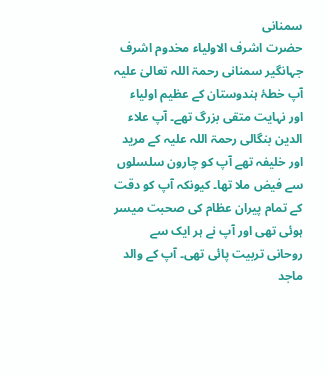سمنانی
حضرت اشرف الاولیاء مخدوم اشرف جہانگیر سمنانی رحمۃ اللہ تعالیٰ علیہ
آپ خطۂ ہندوستان کے عظیم اولیاء اور نہایت متقی بزرگ تھے۔ آپ علاء الدین بنگالی رحمۃ اللہ علیہ کے مرید اور خلیفہ تھے آپ کو چارون سلسلوں سے فیض ملا تھا۔ کیونکہ آپ کو دقت کے تمام پیران عظام کی صحبت میسر ہوئی تھی اور آپ نے ہر ایک سے روحانی تربیت پائی تھی۔ آپ کے والد ماجد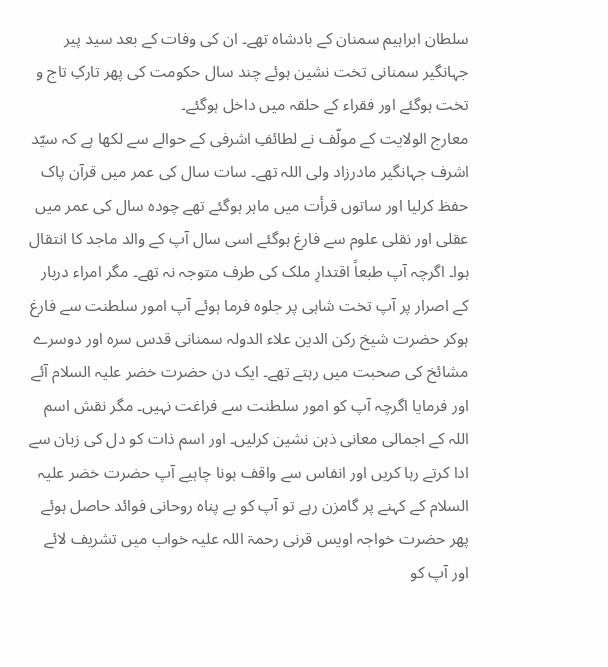سلطان ابراہیم سمنان کے بادشاہ تھے۔ ان کی وفات کے بعد سید پیر جہانگیر سمنانی تخت نشین ہوئے چند سال حکومت کی پھر تارکِ تاج و تخت ہوگئے اور فقراء کے حلقہ میں داخل ہوگئے۔
معارج الولایت کے مولّف نے لطائفِ اشرفی کے حوالے سے لکھا ہے کہ سیّد اشرف جہانگیر مادرزاد ولی اللہ تھے۔ سات سال کی عمر میں قرآن پاک حفظ کرلیا اور ساتوں قرأت میں ماہر ہوگئے تھے چودہ سال کی عمر میں عقلی اور نقلی علوم سے فارغ ہوگئے اسی سال آپ کے والد ماجد کا انتقال ہوا۔ اگرچہ آپ طبعاً اقتدارِ ملک کی طرف متوجہ نہ تھے۔ مگر امراء دربار کے اصرار پر آپ تخت شاہی پر جلوہ فرما ہوئے آپ امور سلطنت سے فارغ ہوکر حضرت شیخ رکن الدین علاء الدولہ سمنانی قدس سرہ اور دوسرے مشائخ کی صحبت میں رہتے تھے۔ ایک دن حضرت خضر علیہ السلام آئے اور فرمایا اگرچہ آپ کو امور سلطنت سے فراغت نہیں۔ مگر نقش اسم اللہ کے اجمالی معانی ذہن نشین کرلیں۔ اور اسم ذات کو دل کی زبان سے ادا کرتے رہا کریں اور انفاس سے واقف ہونا چاہیے آپ حضرت خضر علیہ السلام کے کہنے پر گامزن رہے تو آپ کو بے پناہ روحانی فوائد حاصل ہوئے پھر حضرت خواجہ اویس قرنی رحمۃ اللہ علیہ خواب میں تشریف لائے اور آپ کو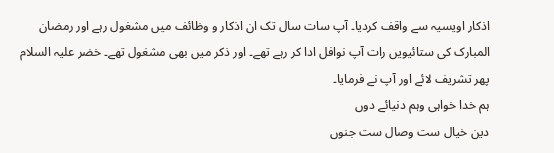اذکار اویسیہ سے واقف کردیا۔ آپ سات سال تک ان اذکار و وظائف میں مشغول رہے اور رمضان المبارک کی ستائیویں رات آپ نوافل ادا کر رہے تھے۔ اور ذکر میں بھی مشغول تھے۔ خضر علیہ السلام پھر تشریف لائے اور آپ نے فرمایا۔
ہم خدا خواہی وہم دنیائے دوں
دین خیال ست وصال ست جنوں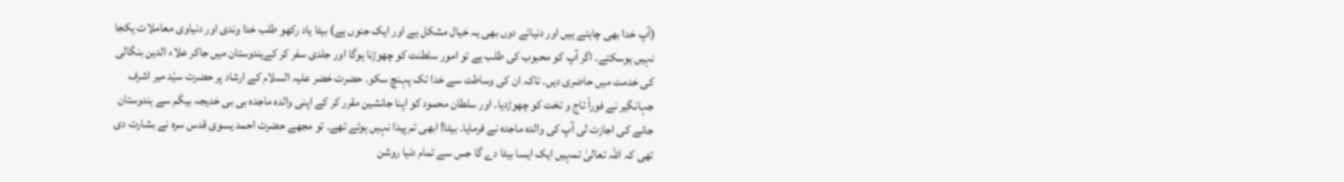(آپ خدا بھی چاہتے ہیں اور دنیائے دوں بھی یہ خیال مشکل ہے اور ایک جنوں ہے) بیٹا یاد رکھو طلب خدا وندی اور دنیاوی معاملات یکجا نہیں ہوسکتے۔ اگر آپ کو محبوب کی طلب ہے تو امور سلطنت کو چھوڑنا ہوگا اور جلدی سفر کر کےہندوستان میں جاکر علاء الدین بنگالی کی خدمت میں حاضری دیں۔ تاکہ ان کی وساطت سے خدا تک پہنچ سکو۔ حضرت خضر علیہ السلام کے ارشاد پر حضرت سیّد میر اشرف جہانگیر نے فوراً تاج و تخت کو چھوڑدیا۔ اور سلطان محمود کو اپنا جانشین مقرر کر کے اپنی والدہ ماجدہ بی بی خدیجہ بیگم سے ہندوستان جانے کی اجازت لی آپ کی والدہ ماجدہ نے فرمایا۔ بیٹا! ابھی تم پیدا نہیں ہوئے تھے۔ تو مجھے حضرت احمد یسوی قدس سرہ نے بشارت دی تھی کہ اللہ تعالیٰ تمہیں ایک ایسا بیٹا دے گا جس سے تمام دنیا روشن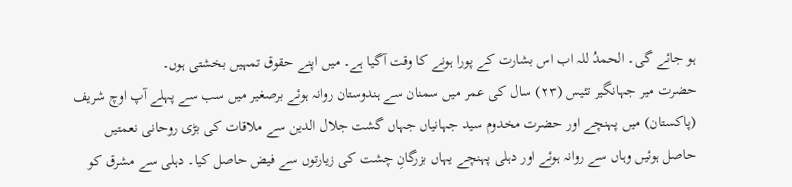ہو جائے گی۔ الحمدُ للہ اب اس بشارت کے پورا ہونے کا وقت آگیا ہے۔ میں اپنے حقوق تمہیں بخشتی ہوں۔
حضرت میر جہانگیر تئیس (۲۳) سال کی عمر میں سمنان سے ہندوستان روانہ ہوئے برصغیر میں سب سے پہلے آپ اوچ شریف (پاکستان) میں پہنچے اور حضرت مخدوم سید جہانیاں جہاں گشت جلال الدین سے ملاقات کی بڑی روحانی نعمتیں حاصل ہوئیں وہاں سے روانہ ہوئے اور دہلی پہنچے یہاں بزرگانِ چشت کی زیارتوں سے فیض حاصل کیا۔ دہلی سے مشرق کو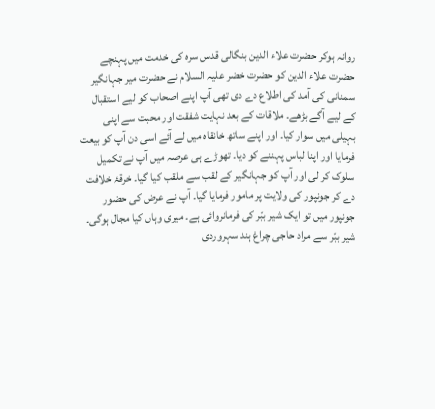روانہ ہوکر حضرت علاء الدین بنگالی قدس سرہ کی خدمت میں پہنچے حضرت علاء الدین کو حضرت خضر علیہ السلام نے حضرت میر جہانگیر سمنانی کی آمد کی اطلاع دے دی تھی آپ اپنے اصحاب کو لیے استقبال کے لیے آگے بڑھے۔ ملاقات کے بعد نہایت شفقت اور محبت سے اپنی بہیلی میں سوار کیا۔ اور اپنے ساتھ خانقاہ میں لے آئے اسی دن آپ کو بیعت فرمایا اور اپنا لباس پہننے کو دیا۔ تھوڑے ہی عرصہ میں آپ نے تکمیل سلوک کر لی اور آپ کو جہانگیر کے لقب سے ملقب کیا گیا۔ خرقۂ خلافت دے کر جونپور کی ولایت پر مامور فرمایا گیا۔ آپ نے عرض کی حضور جونپور میں تو ایک شیر ببّر کی فرمانروائی ہے۔ میری وہاں کیا مجال ہوگی۔ شیر ببّر سے مراد حاجی چراغ ہند سہروردی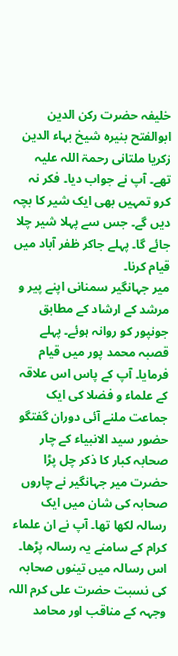خلیفہ حضرت رکن الدین ابوالفتح بنیرہ شیخ بہاء الدین زکریا ملتانی رحمۃ اللہ علیہ تھے۔ آپ نے جواب دیا۔ فکر نہ کرو تمہیں بھی ایک شیر کا بچہ دیں گے۔ جس سے پہلا شیر چلا جائے گا۔ پہلے جاکر ظفر آباد میں قیام کرنا۔
میر جہانگیر سمنانی اپنے پیر و مرشد کے ارشاد کے مطابق جونپور کو روانہ ہوئے۔ پہلے قصبہ محمد پور میں قیام فرمایا۔ آپ کے پاس اس علاقہ کے علماء و فضلا کی ایک جماعت ملنے آئی دوران گفتگو حضور سید الانبیاء کے چار صحابہ کبار کا ذکر چل پڑا حضرت میر جہانگیر نے چاروں صحابہ کی شان میں ایک رسالہ لکھا تھا۔ آپ نے ان علماء کرام کے سامنے یہ رسالہ پڑھا۔ اس رسالہ میں تینوں صحابہ کی نسبت حضرت علی کرم اللہ وجہہ کے مناقب اور محامد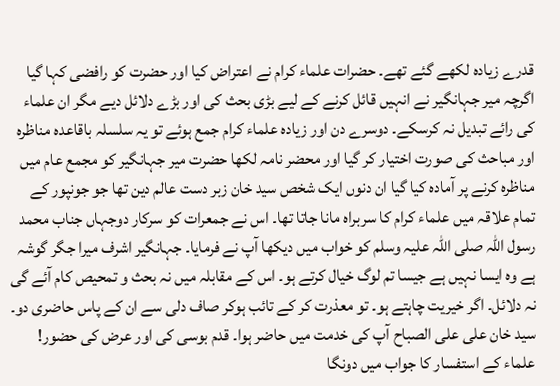قدرے زیادہ لکھے گئے تھے۔ حضرات علماء کرام نے اعتراض کیا اور حضرت کو رافضی کہا گیا اگرچہ میر جہانگیر نے انہیں قائل کرنے کے لیے بڑی بحث کی اور بڑے دلائل دیے مگر ان علماء کی رائے تبدیل نہ کرسکے۔ دوسرے دن اور زیادہ علماء کرام جمع ہوئے تو یہ سلسلہ باقاعدہ مناظرہ اور مباحث کی صورت اختیار کر گیا اور محضر نامہ لکھا حضرت میر جہانگیر کو مجمع عام میں مناظرہ کرنے پر آمادہ کیا گیا ان دنوں ایک شخص سید خان زبر دست عالم دین تھا جو جونپور کے تمام علاقہ میں علماء کرام کا سربراہ مانا جاتا تھا۔ اس نے جمعرات کو سرکار دوجہاں جناب محمد رسول اللہ صلی اللہ علیہ وسلم کو خواب میں دیکھا آپ نے فرمایا۔ جہانگیر اشرف میرا جگر گوشہ ہے وہ ایسا نہیں ہے جیسا تم لوگ خیال کرتے ہو۔ اس کے مقابلہ میں نہ بحث و تمحیص کام آئے گی نہ دلائل۔ اگر خیریت چاہتے ہو۔ تو معذرت کر کے تائب ہوکر صاف دلی سے ان کے پاس حاضری دو۔ سید خان علی علی الصباح آپ کی خدمت میں حاضر ہوا۔ قدم بوسی کی اور عرض کی حضور! علماء کے استفسار کا جواب میں دونگا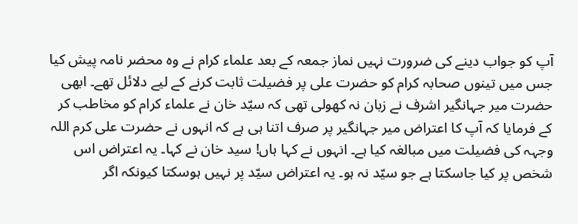آپ کو جواب دینے کی ضرورت نہیں نماز جمعہ کے بعد علماء کرام نے وہ محضر نامہ پیش کیا جس میں تینوں صحابہ کرام کو حضرت علی پر فضیلت ثابت کرنے کے لیے دلائل تھے۔ ابھی حضرت میر جہانگیر اشرف نے زبان نہ کھولی تھی کہ سیّد خان نے علماء کرام کو مخاطب کر کے فرمایا کہ آپ کا اعتراض میر جہانگیر پر صرف اتنا ہی ہے کہ انہوں نے حضرت علی کرم اللہ وجہہ کی فضیلت میں مبالغہ کیا ہے۔ انہوں نے کہا ہاں! سید خان نے کہا۔ یہ اعتراض اس شخص پر کیا جاسکتا ہے جو سیّد نہ ہو۔ یہ اعتراض سیّد پر نہیں ہوسکتا کیونکہ اگر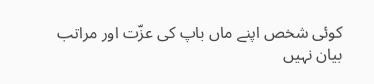کوئی شخص اپنے ماں باپ کی عزّت اور مراتب بیان نہیں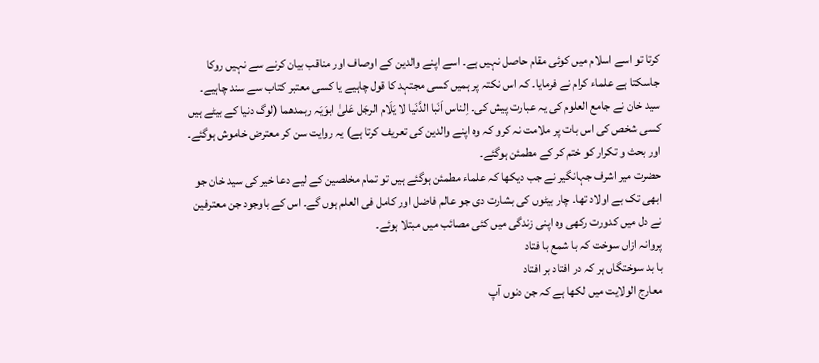کرتا تو اسے اسلام میں کوئی مقام حاصل نہیں ہے۔ اسے اپنے والدین کے اوصاف اور مناقب بیان کرنے سے نہیں روکا جاسکتا ہے علماء کرام نے فرمایا۔ کہ اس نکتہ پر ہمیں کسی مجتہد کا قول چاہیے یا کسی معتبر کتاب سے سند چاہیے۔ سید خان نے جامع العلوم کی یہ عبارت پیش کی۔ اِلناس اَنَبا الدَّنَیا لا یَلَام الرجَل عَلیٰ ابوَیَہ ربمدھما (لوگ دنیا کے بیٹے ہیں کسی شخص کی اس بات پر ملامت نہ کرو کہ وہ اپنے والدین کی تعریف کرتا ہے) یہ روایت سن کر معترض خاموش ہوگئے۔ اور بحث و تکرار کو ختم کر کے مطمئن ہوگئے۔
حضرت میر اشرف جہانگیر نے جب دیکھا کہ علماء مطمئن ہوگئے ہیں تو تمام مخلصین کے لیے دعا خیر کی سید خان جو ابھی تک بے اولاد تھا۔ چار بیٹوں کی بشارت دی جو عالم فاضل اور کامل فی العلم ہوں گے۔ اس کے باوجود جن معترفین نے دل میں کدورت رکھی وہ اپنی زندگی میں کئی مصائب میں مبتلا ہوئے۔
پروانہ ازاں سوخت کہ با شمع با فتاد
با بد سوختگاں ہر کہ در افتاد بر افتاد
معارج الولایت میں لکھا ہے کہ جن دنوں آپ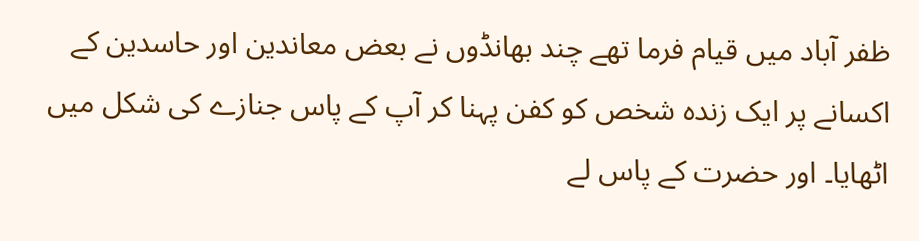ظفر آباد میں قیام فرما تھے چند بھانڈوں نے بعض معاندین اور حاسدین کے اکسانے پر ایک زندہ شخص کو کفن پہنا کر آپ کے پاس جنازے کی شکل میں اٹھایا۔ اور حضرت کے پاس لے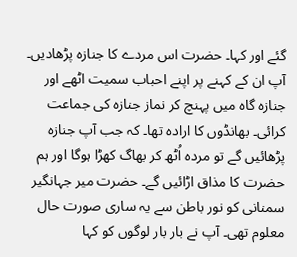گئے اور کہا۔ حضرت اس مردے کا جنازہ پڑھادیں۔ آپ ان کے کہنے پر اپنے احباب سمیت اٹھے اور جنازہ گاہ میں پہنچ کر نماز جنازہ کی جماعت کرائی۔ بھانڈوں کا ارادہ تھا۔ کہ جب آپ جنازہ پڑھائیں گے تو مردہ اُٹھ کر بھاگ کھڑا ہوگا اور ہم حضرت کا مذاق اڑائیں گے۔ حضرت میر جہانگیر سمنانی کو نور باطن سے یہ ساری صورت حال معلوم تھی۔ آپ نے بار بار لوگوں کو کہا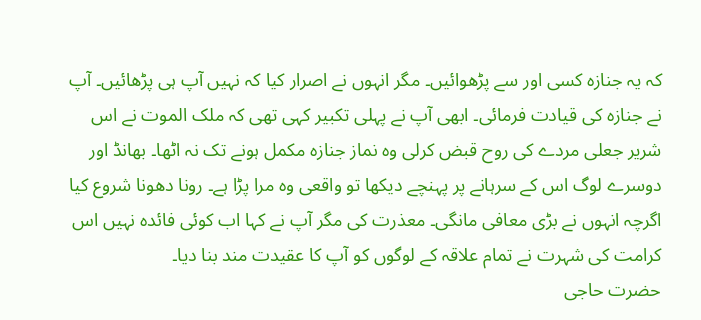کہ یہ جنازہ کسی اور سے پڑھوائیں۔ مگر انہوں نے اصرار کیا کہ نہیں آپ ہی پڑھائیں۔ آپ نے جنازہ کی قیادت فرمائی۔ ابھی آپ نے پہلی تکبیر کہی تھی کہ ملک الموت نے اس شریر جعلی مردے کی روح قبض کرلی وہ نماز جنازہ مکمل ہونے تک نہ اٹھا۔ بھانڈ اور دوسرے لوگ اس کے سرہانے پر پہنچے دیکھا تو واقعی وہ مرا پڑا ہے۔ رونا دھونا شروع کیا اگرچہ انہوں نے بڑی معافی مانگی۔ معذرت کی مگر آپ نے کہا اب کوئی فائدہ نہیں اس کرامت کی شہرت نے تمام علاقہ کے لوگوں کو آپ کا عقیدت مند بنا دیا۔
حضرت حاجی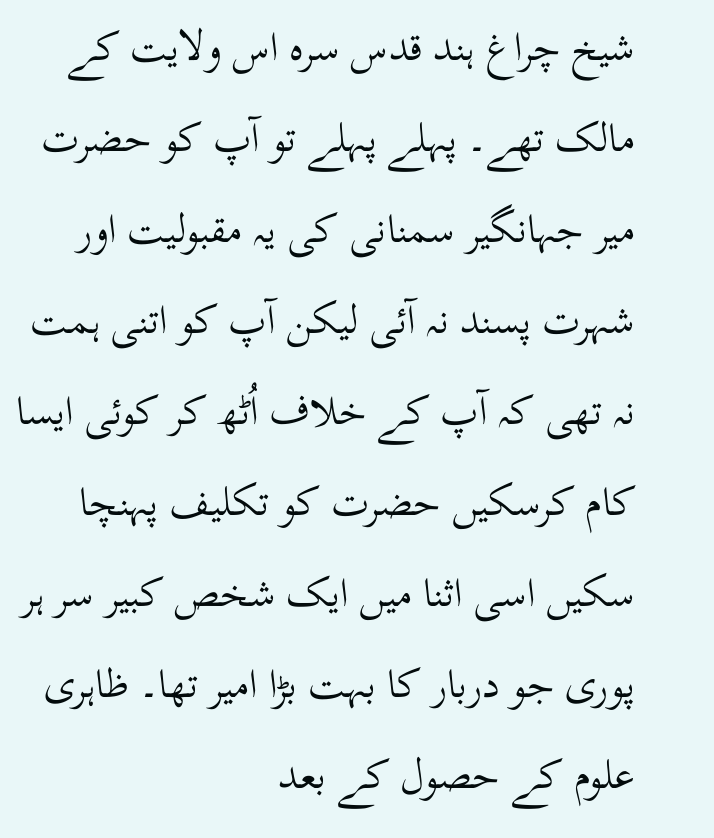شیخ چراغ ہند قدس سرہ اس ولایت کے مالک تھے۔ پہلے پہلے تو آپ کو حضرت میر جہانگیر سمنانی کی یہ مقبولیت اور شہرت پسند نہ آئی لیکن آپ کو اتنی ہمت نہ تھی کہ آپ کے خلاف اُٹھ کر کوئی ایسا کام کرسکیں حضرت کو تکلیف پہنچا سکیں اسی اثنا میں ایک شخص کبیر سر ہر پوری جو دربار کا بہت بڑا امیر تھا۔ ظاہری علوم کے حصول کے بعد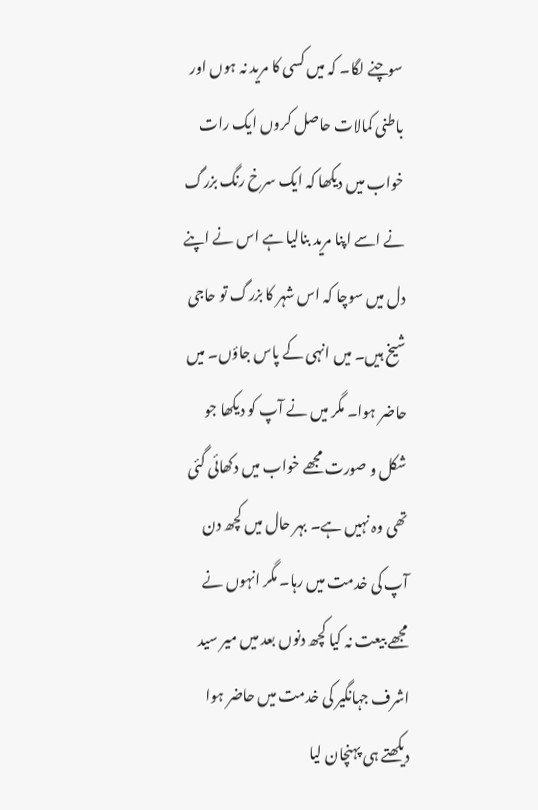سوچنے لگا۔ کہ میں کسی کا مرید نہ ہوں اور باطنی کمالات حاصل کروں ایک رات خواب میں دیکھا کہ ایک سرخ رنگ بزرگ نے اسے اپنا مرید بنالیا ہے اس نے اپنے دل میں سوچا کہ اس شہر کا بزرگ تو حاجی شیخ ہیں۔ میں انہی کے پاس جاؤں۔ میں حاضر ہوا۔ مگر میں نے آپ کو دیکھا جو شکل و صورت مجھے خواب میں دکھائی گئی تھی وہ نہیں ہے۔ بہر حال میں کچھ دن آپ کی خدمت میں رہا۔ مگر انہوں نے مجھے بیعت نہ کیا کچھ دنوں بعد میں میر سید اشرف جہانگیر کی خدمت میں حاضر ہوا دیکھتے ہی پہنچان لیا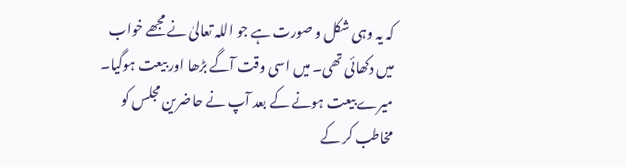کہ یہ وہی شکل و صورت ہے جو اللہ تعالیٰ نے مجھے خواب میں دکھائی تھی۔ میں اسی وقت آگے بڑھا اور بیعت ہوگیا۔
میرے بیعت ہونے کے بعد آپ نے حاضرین مجلس کو مخاطب کر کے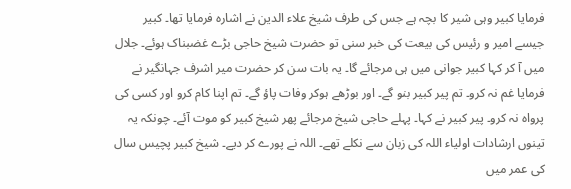فرمایا کبیر وہی شیر کا بچہ ہے جس کی طرف شیخ علاء الدین نے اشارہ فرمایا تھا۔ کبیر جیسے امیر و رئیس کی بیعت کی خبر سنی تو حضرت شیخ حاجی بڑے غضبناک ہوئے۔ جلال میں آ کر کہا کبیر جوانی میں ہی مرجائے گا۔ یہ بات سن کر حضرت میر اشرف جہانگیر نے فرمایا غم نہ کرو۔ تم پیر کبیر بنو گے۔ اور بوڑھے ہوکر وفات پاؤ گے۔ تم اپنا کام کرو اور کسی کی پرواہ نہ کرو۔ پیر کبیر نے کہا۔ پہلے حاجی شیخ مرجائے پھر شیخ کبیر کو موت آئے۔ چونکہ یہ تینوں ارشادات اولیاء اللہ کی زبان سے نکلے تھے۔ اللہ نے پورے کر دیے۔ شیخ کبیر پچیس سال کی عمر میں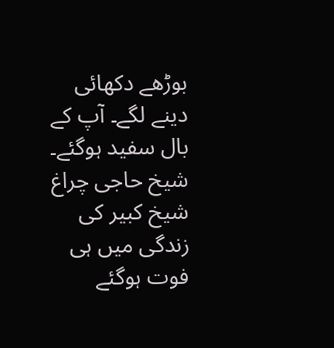بوڑھے دکھائی دینے لگے۔ آپ کے بال سفید ہوگئے۔ شیخ حاجی چراغ شیخ کبیر کی زندگی میں ہی فوت ہوگئے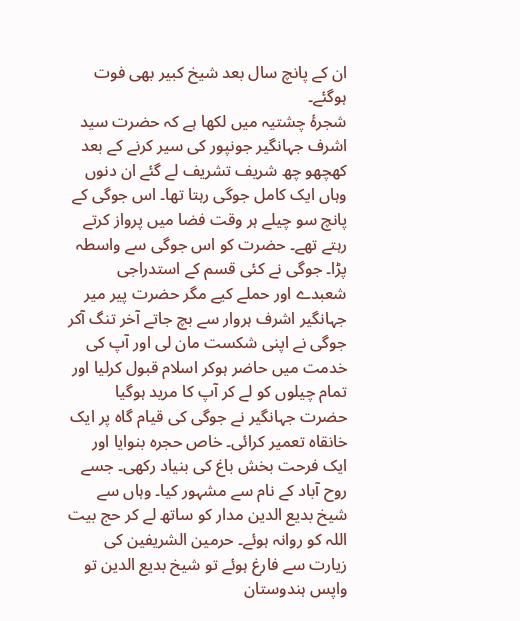ان کے پانچ سال بعد شیخ کبیر بھی فوت ہوگئے۔
شجرۂ چشتیہ میں لکھا ہے کہ حضرت سید اشرف جہانگیر جونپور کی سیر کرنے کے بعد کھچھو چھ شریف تشریف لے گئے ان دنوں وہاں ایک کامل جوگی رہتا تھا۔ اس جوگی کے پانچ سو چیلے ہر وقت فضا میں پرواز کرتے رہتے تھے۔ حضرت کو اس جوگی سے واسطہ پڑا۔ جوگی نے کئی قسم کے استدراجی شعبدے اور حملے کیے مگر حضرت پیر میر جہانگیر اشرف ہروار سے بچ جاتے آخر تنگ آکر جوگی نے اپنی شکست مان لی اور آپ کی خدمت میں حاضر ہوکر اسلام قبول کرلیا اور تمام چیلوں کو لے کر آپ کا مرید ہوگیا حضرت جہانگیر نے جوگی کی قیام گاہ پر ایک خانقاہ تعمیر کرائی۔ خاص حجرہ بنوایا اور ایک فرحت بخش باغ کی بنیاد رکھی۔ جسے روح آباد کے نام سے مشہور کیا۔ وہاں سے شیخ بدیع الدین مدار کو ساتھ لے کر حج بیت اللہ کو روانہ ہوئے۔ حرمین الشریفین کی زیارت سے فارغ ہوئے تو شیخ بدیع الدین تو واپس ہندوستان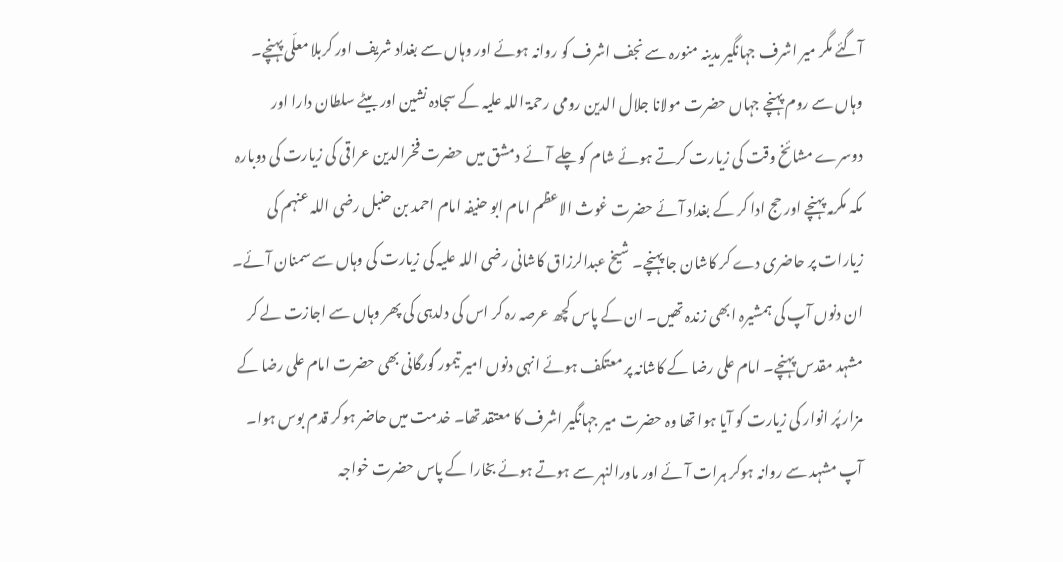آگئے مگر میر اشرف جہانگیر مدینہ منورہ سے نجف اشرف کو روانہ ہوئے اور وہاں سے بغداد شریف اور کربلا معلّی پہنچے۔ وہاں سے روم پہنچے جہاں حضرت مولانا جلال الدین رومی رحمۃ اللہ علیہ کے سجادہ نشین اور بیٹے سلطان دارا اور دوسرے مشائخ وقت کی زیارت کرتے ہوئے شام کو چلے آئے دمشق میں حضرت فخرالدین عراقی کی زیارت کی دوبارہ مکہ مکرمہ پہنچے اور حج ادا کر کے بغداد آئے حضرت غوث الاعظم امام ابو حنیفہ امام احمد بن حنبل رضی اللہ عنہم کی زیارات پر حاضری دے کر کاشان جا پہنچے۔ شیخ عبدالرزاق کاشانی رضی اللہ علیہ کی زیارت کی وہاں سے سمنان آئے۔ ان دنوں آپ کی ہمشیرہ ابھی زندہ تھیں۔ ان کے پاس کچھ عرصہ رہ کر اس کی دلدہی کی پھر وہاں سے اجازت لے کر مشہد مقدس پہنچے۔ امام علی رضا کے کاشانہ پر معتکف ہوئے انہی دنوں امیر تیمور گورگانی بھی حضرت امام علی رضا کے مزار پُر انوار کی زیارت کو آیا ہوا تھا وہ حضرت میر جہانگیر اشرف کا معتقد تھا۔ خدمت میں حاضر ہوکر قدم بوس ہوا۔
آپ مشہد سے روانہ ہوکر ہرات آئے اور ماورالنہر سے ہوتے ہوئے بخارا کے پاس حضرت خواجہ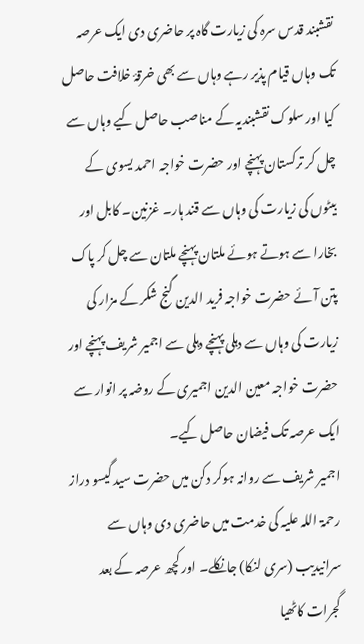نقشبند قدس سرہ کی زیارت گاہ پر حاضری دی ایک عرصہ تک وہاں قیام پذیر رہے وہاں سے بھی خرقۂ خلافت حاصل کیا اور سلوک نقشبندیہ کے مناصب حاصل کیے وہاں سے چل کر ترکستان پہنچے اور حضرت خواجہ احمد یسوی کے بیٹوں کی زیارت کی وہاں سے قند ہار۔ غزنین۔ کابل اور بخارا سے ہوتے ہوئے ملتان پہنچے ملتان سے چل کر پاک پتن آئے حضرت خواجہ فرید الدین گنج شکر کے مزار کی زیارت کی وہاں سے دہلی پہنچے دہلی سے اجمیر شریف پہنچے اور حضرت خواجہ معین الدین اجمیری کے روضہ پر انوار سے ایک عرصہ تک فیضان حاصل کیے۔
اجمیر شریف سے روانہ ہوکر دکن میں حضرت سید گیسو دراز رحمۃ اللہ علیہ کی خدمت میں حاضری دی وہاں سے سرانیدیب (سری لنکا) جانکلے۔ اور کچھ عرصہ کے بعد گجرات کاٹھیا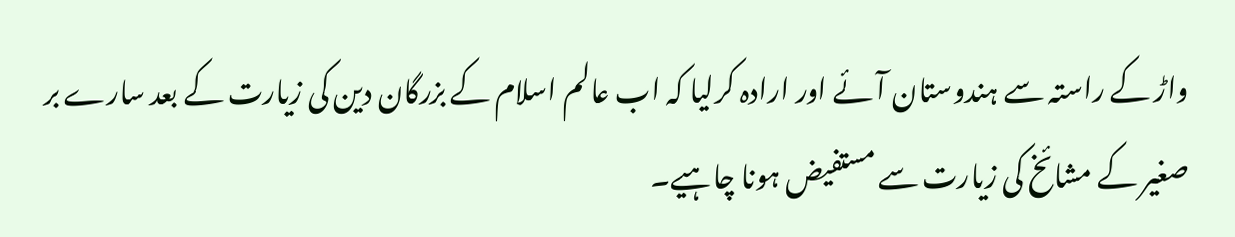واڑ کے راستہ سے ہندوستان آئے اور ارادہ کرلیا کہ اب عالم اسلام کے بزرگان دین کی زیارت کے بعد سارے بر صغیر کے مشائخ کی زیارت سے مستفیض ہونا چاہیے۔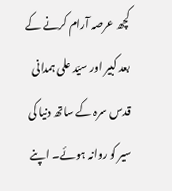کچھ عرصہ آرام کرنے کے بعد کبیر اور سیّد علی ہمدانی قدس سرہ کے ساتھ دنیا کی سیر کو روانہ ہوئے۔ اپنے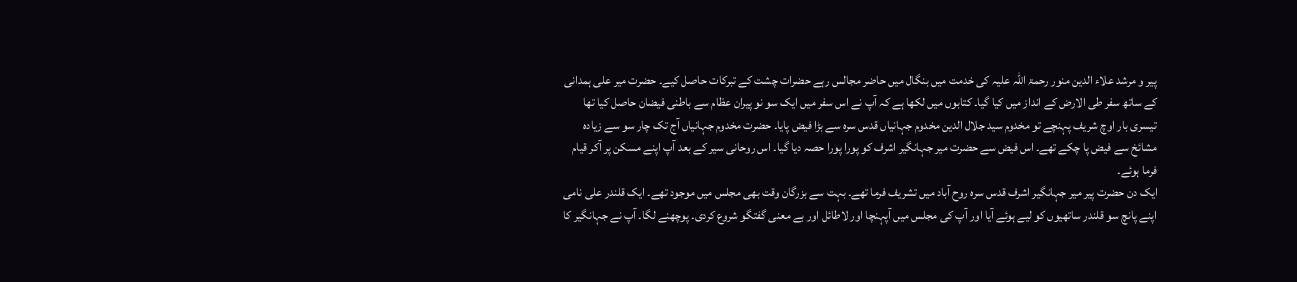پیر و مرشد علاء الدین منور رحمۃ اللہ علیہ کی خدمت میں بنگال میں حاضر مجالس رہے حضرات چشت کے تبرکات حاصل کیے۔ حضرت میر علی ہمدانی کے ساتھ سفر طی الارض کے انداز میں کیا گیا۔ کتابوں میں لکھا ہے کہ آپ نے اس سفر میں ایک سو نو پیران عظام سے باطنی فیضان حاصل کیا تھا تیسری بار اوچ شریف پہنچے تو مخدوم سید جلال الدین مخدوم جہانیاں قدس سرہ سے بڑا فیض پایا۔ حضرت مخدوم جہانیاں آج تک چار سو سے زیادہ مشائخ سے فیض پا چکے تھے۔ اس فیض سے حضرت میر جہانگیر اشرف کو پورا پورا حصہ دیا گیا۔ اس روحانی سیر کے بعد آپ اپنے مسکن پر آکر قیام فرما ہوئے۔
ایک دن حضرت پیر میر جہانگیر اشرف قدس سرہ روح آباد میں تشریف فرما تھے۔ بہت سے بزرگان وقت بھی مجلس میں موجود تھے۔ ایک قلندر علی نامی اپنے پانچ سو قلندر ساتھیوں کو لیے ہوئے آیا اور آپ کی مجلس میں آپہنچا اور لاطائل اور بے معنی گفتگو شروع کردی۔ پوچھنے لگا۔ آپ نے جہانگیر کا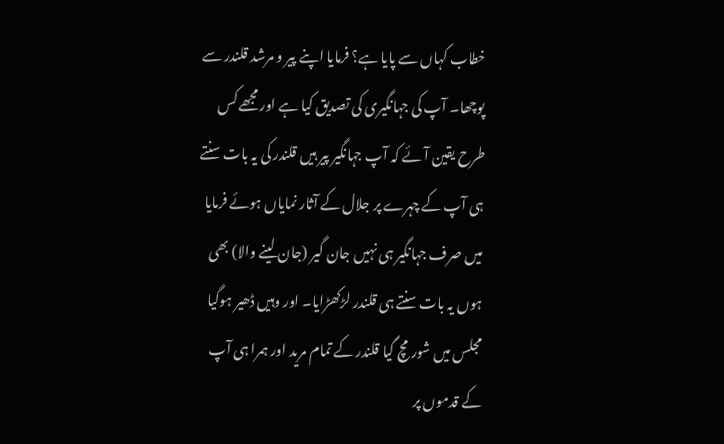خطاب کہاں سے پایا ہے؟ فرمایا اپنے پیر و مرشد قلندر سے پوچھا۔ آپ کی جہانگیری کی تصدیق کیا ہے اور مجھے کس طرح یقین آئے کہ آپ جہانگیر پیر ہیں قلندر کی یہ بات سنتے ہی آپ کے چہرے پر جلال کے آثار نمایاں ہوئے فرمایا میں صرف جہانگیر ہی نہیں جان گیر (جان لینے والا) بھی ہوں یہ بات سنتے ہی قلندر لڑکھڑایا۔ اور وہیں ڈھیر ہوگیا مجلس میں شور مچ گیا قلندر کے تمام مرید اور ہمرا ہی آپ کے قدموں پر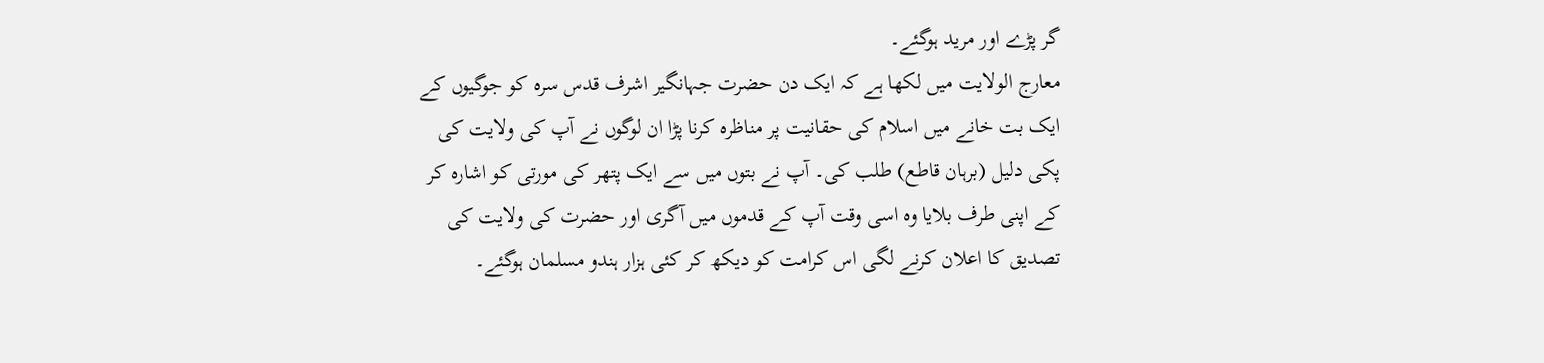گر پڑے اور مرید ہوگئے۔
معارج الولایت میں لکھا ہے کہ ایک دن حضرت جہانگیر اشرف قدس سرہ کو جوگیوں کے ایک بت خانے میں اسلام کی حقانیت پر مناظرہ کرنا پڑا ان لوگوں نے آپ کی ولایت کی پکی دلیل (برہان قاطع) طلب کی۔ آپ نے بتوں میں سے ایک پتھر کی مورتی کو اشارہ کر کے اپنی طرف بلایا وہ اسی وقت آپ کے قدموں میں آگری اور حضرت کی ولایت کی تصدیق کا اعلان کرنے لگی اس کرامت کو دیکھ کر کئی ہزار ہندو مسلمان ہوگئے۔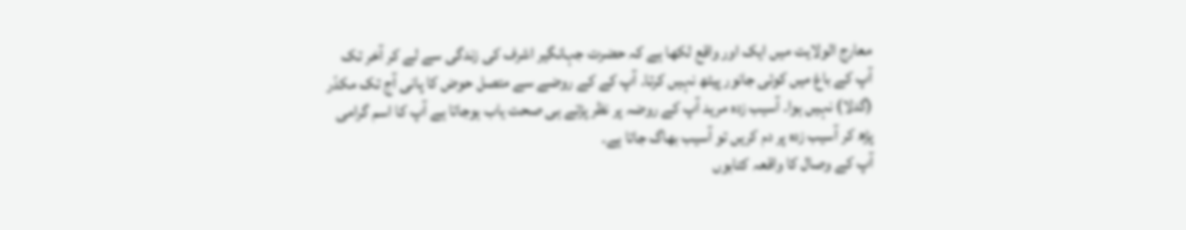معارج الولایت میں ایک اور واقع لکھا ہے کہ حضرت جہانگیر اشرف کی زندگی سے لے کر آخر تک آپ کے باغ میں کوئی جانور پیٹھ نہیں کرتا۔ آپ کے کے روضے سے متصل حوض کا پانی آج تک مکدّر (گدلا) نہیں ہوا۔ آسیب زدہ مرید آپ کے روضہ پر نظر پڑتے ہی صحت یاب ہوجاتا ہے آپ کا اسم گرامی پڑھ کر آسیب زدہ پر دم کریں تو آسیب بھاگ جاتا ہے۔
آپ کے وصال کا واقعہ کتابوں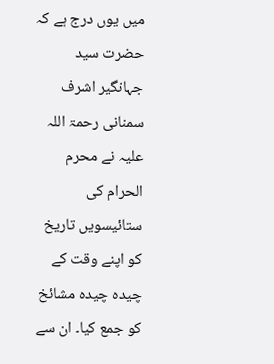میں یوں درج ہے کہ حضرت سید جہانگیر اشرف سمنانی رحمۃ اللہ علیہ نے محرم الحرام کی ستائیسویں تاریخ کو اپنے وقت کے چیدہ چیدہ مشائخ کو جمع کیا۔ ان سے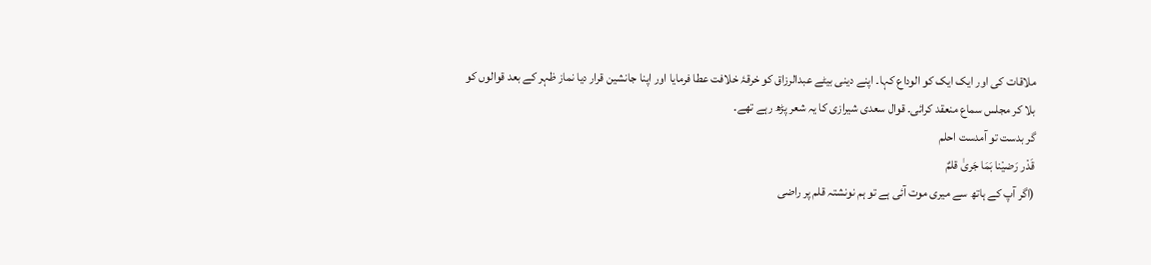ملاقات کی اور ایک ایک کو الوداع کہا۔ اپنے دینی بیٹے عبدالرزاق کو خرقۂ خلافت عطا فرمایا اور اپنا جانشین قرار دیا نماز ظہر کے بعد قوالوں کو بلا کر مجلس سماع منعقد کرائی۔ قوال سعدی شیرازی کا یہ شعر پڑھ رہے تھے۔
گر بدست تو آمدست احلم
قَدْر رَضیْنا بَمَا جَریٰ قلمٌ
(اگر آپ کے ہاتھ سے میری موت آئی ہے تو ہم نونشتہ قلم پر راضی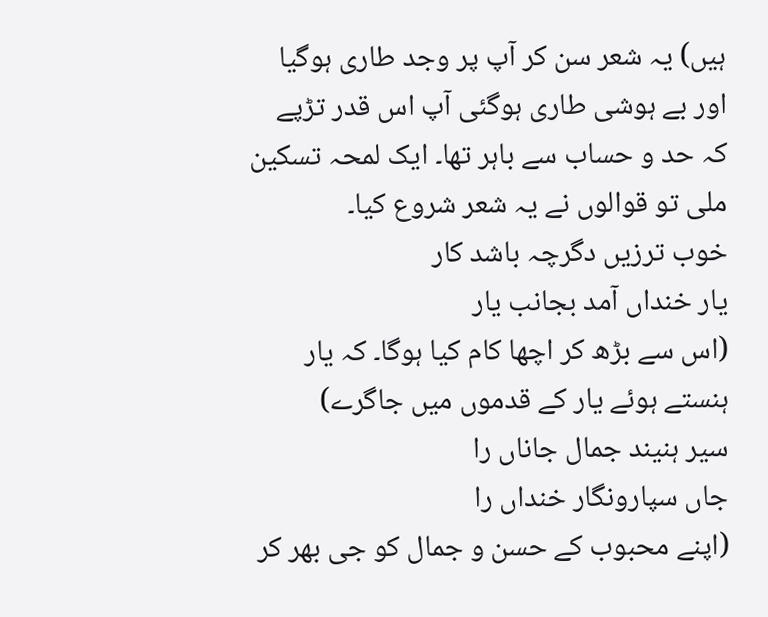ہیں) یہ شعر سن کر آپ پر وجد طاری ہوگیا اور بے ہوشی طاری ہوگئی آپ اس قدر تڑپے کہ حد و حساب سے باہر تھا۔ ایک لمحہ تسکین ملی تو قوالوں نے یہ شعر شروع کیا۔
خوب ترزیں دگرچہ باشد کار
یار خنداں آمد بجانب یار
(اس سے بڑھ کر اچھا کام کیا ہوگا۔ کہ یار ہنستے ہوئے یار کے قدموں میں جاگرے)
سیر ہنیند جمال جاناں را
جاں سپارونگار خنداں را
(اپنے محبوب کے حسن و جمال کو جی بھر کر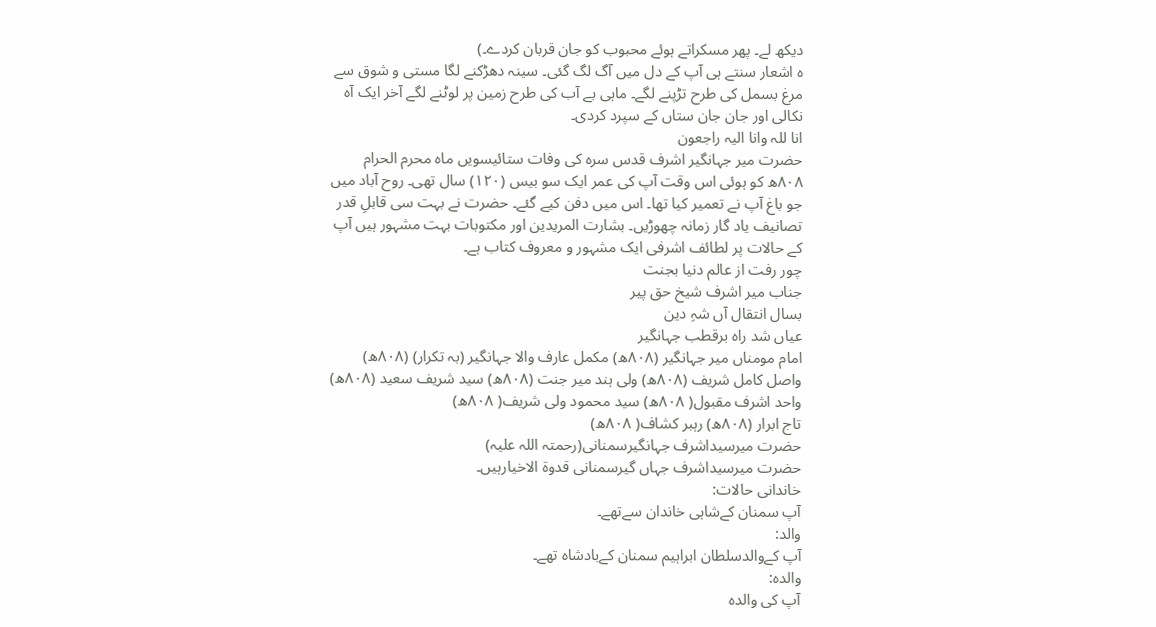دیکھ لے۔ پھر مسکراتے ہوئے محبوب کو جان قربان کردے۔)
ہ اشعار سنتے ہی آپ کے دل میں آگ لگ گئی۔ سینہ دھڑکنے لگا مستی و شوق سے مرغ بسمل کی طرح تڑپنے لگے۔ ماہی بے آب کی طرح زمین پر لوٹنے لگے آخر ایک آہ نکالی اور جان جان ستاں کے سپرد کردی۔
انا للہ وانا الیہ راجعون
حضرت میر جہانگیر اشرف قدس سرہ کی وفات ستائیسویں ماہ محرم الحرام ۸۰۸ھ کو ہوئی اس وقت آپ کی عمر ایک سو بیس (۱۲۰) سال تھی۔ روح آباد میں جو باغ آپ نے تعمیر کیا تھا۔ اس میں دفن کیے گئے۔ حضرت نے بہت سی قابلِ قدر تصانیف یاد گار زمانہ چھوڑیں۔ بشارت المریدین اور مکتوبات بہت مشہور ہیں آپ کے حالات پر لطائف اشرفی ایک مشہور و معروف کتاب ہے۔
چور رفت از عالم دنیا بجنت
جناب میر اشرف شیخ حق پیر
بسال انتقال آں شہِ دین
عیاں شد راہ برقطب جہانگیر
امام مومناں میر جہانگیر (۸۰۸ھ) مکمل عارف والا جہانگیر (بہ تکرار) (۸۰۸ھ)
واصل کامل شریف (۸۰۸ھ) ولی ہند میر جنت (۸۰۸ھ) سید شریف سعید (۸۰۸ھ)
واحد اشرف مقبول( ۸۰۸ھ) سید محمود ولی شریف( ۸۰۸ھ)
تاج ابرار (۸۰۸ھ) رہبر کشاف( ۸۰۸ھ)
حضرت میرسیداشرف جہانگیرسمنانی(رحمتہ اللہ علیہ)
حضرت میرسیداشرف جہاں گیرسمنانی قدوۃ الاخیارہیں۔
خاندانی حالات:
آپ سمنان کےشاہی خاندان سےتھے۔
والد:
آپ کےوالدسلطان ابراہیم سمنان کےبادشاہ تھے۔
والدہ:
آپ کی والدہ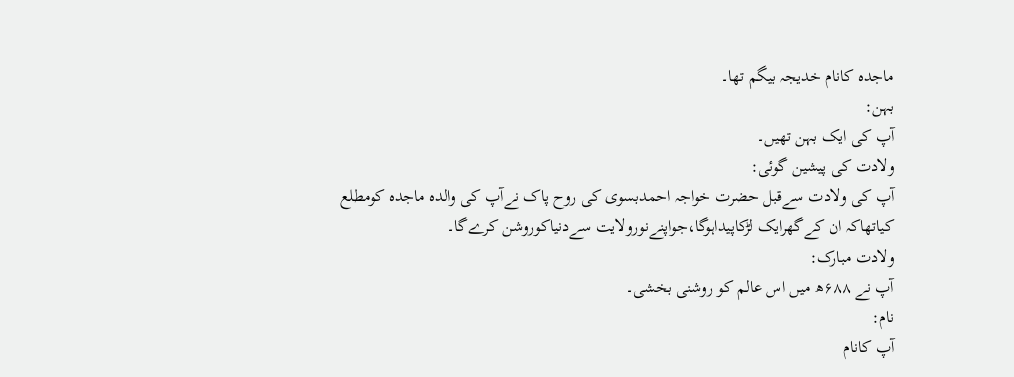ماجدہ کانام خدیجہ بیگم تھا۔
بہن:
آپ کی ایک بہن تھیں۔
ولادت کی پیشین گوئی:
آپ کی ولادت سےقبل حضرت خواجہ احمدبسوی کی روح پاک نےآپ کی والدہ ماجدہ کومطلع کیاتھاکہ ان کےگھرایک لڑکاپیداہوگا،جواپنےنورولایت سےدنیاکوروشن کرےگا۔
ولادت مبارک:
آپ نے ۶۸۸ھ میں اس عالم کو روشنی بخشی۔
نام:
آپ کانام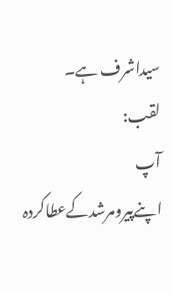سیداشرف ہے۔
لقب:
آپ اپنےپیرومرشدکےعطاکردہ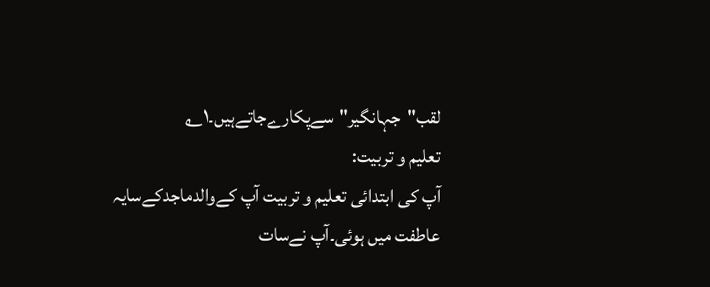لقب"جہانگیر"سےپکارےجاتےہیں۔۱؎
تعلیم و تربیت:
آپ کی ابتدائی تعلیم و تربیت آپ کےوالدماجدکےسایہ عاطفت میں ہوئی۔آپ نےسات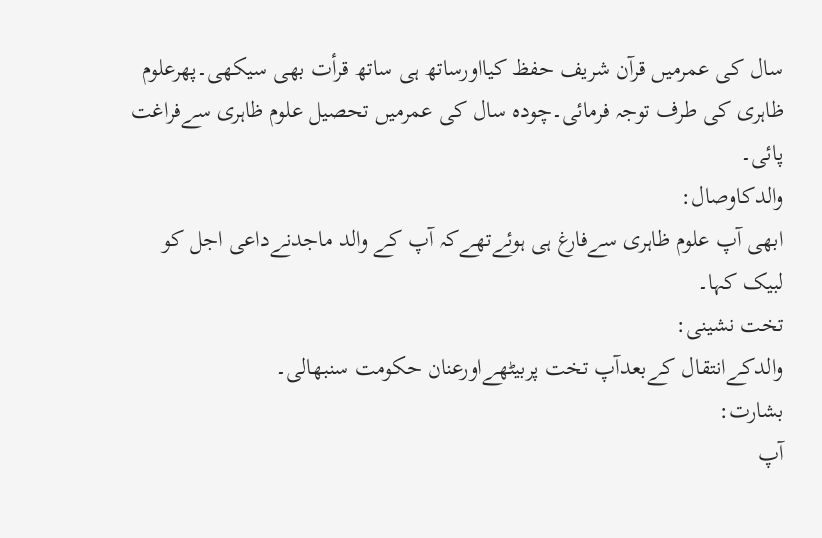سال کی عمرمیں قرآن شریف حفظ کیااورساتھ ہی ساتھ قرأت بھی سیکھی۔پھرعلوم ظاہری کی طرف توجہ فرمائی۔چودہ سال کی عمرمیں تحصیل علوم ظاہری سےفراغت پائی۔
والدکاوصال:
ابھی آپ علوم ظاہری سےفارغ ہی ہوئےتھےکہ آپ کے والد ماجدنےداعی اجل کو لبیک کہا۔
تخت نشینی:
والدکےانتقال کےبعدآپ تخت پربیٹھےاورعنان حکومت سنبھالی۔
بشارت:
آپ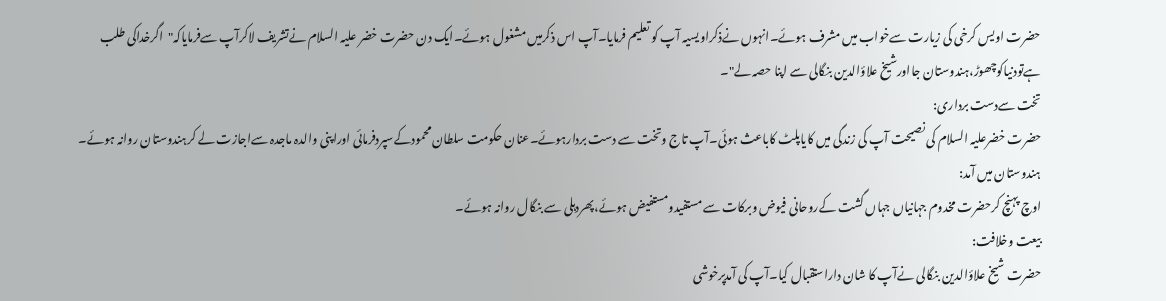حضرت اویس کرخی کی زیارت سےخواب میں مشرف ہوئے۔انہوں نےذکراویسیہ آپ کو تعلیم فرمایا۔آپ اس ذکرمیں مشغول ہوئے۔ایک دن حضرت خضر علیہ السلام نےتشریف لاکرآپ سےفرمایاکہ"اگرخداکی طلب ہےتودنیاکوچھوڑ،ہندوستان جااورشیخ علاؤالدین بنگالی سے اپنا حصہ لے"۔
تخت سےدست برداری:
حضرت خضرعلیہ السلام کی نصیحت آپ کی زندگی میں کایاپلٹ کاباعث ہوئی۔آپ تاج وتخت سے دست بردارہوئے۔عنان حکومت سلطان محمودکےسپردفرمائی اوراپنی والدہ ماجدہ سےاجازت لے کرہندوستان روانہ ہوئے۔
ہندوستان میں آمد:
اوچ پہنچ کرحضرت مخدوم جہانیاں جہاں گشت کےروحانی فیوض وبرکات سے مستفیدومستفیض ہوئے،پھردہلی سے بنگال روانہ ہوئے۔
بیعت وخلافت:
حضرت شیخ علاؤالدین بنگالی نےآپ کا شان داراستقبال کیا۔آپ کی آمدپرخوشی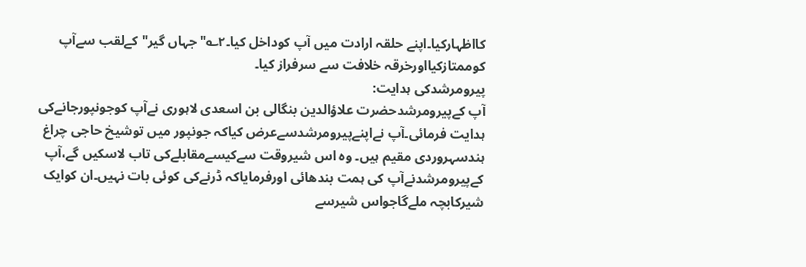کااظہارکیا۔اپنے حلقہ ارادت میں آپ کوداخل کیا۔۲؎"جہاں گیر"کےلقب سےآپ کوممتازکیااورخرقہ خلافت سے سرفراز کیا۔
پیرومرشدکی ہدایت:
آپ کےپیرومرشدحضرت علاؤالدین بنگالی بن اسعدی لاہوری نےآپ کوجونپورجانےکی ہدایت فرمائی۔آپ نےاپنےپیرومرشدسےعرض کیاکہ جونپور میں توشیخ حاجی چراغ ہندسہروردی مقیم ہیں۔ وہ اس شیروقت سےکیسےمقابلےکی تاب لاسکیں گے،آپ کےپیرومرشدنےآپ کی ہمت بندھائی اورفرمایاکہ ڈرنےکی کوئی بات نہیں۔ان کوایک شیرکابچہ ملےگاجواس شیرسے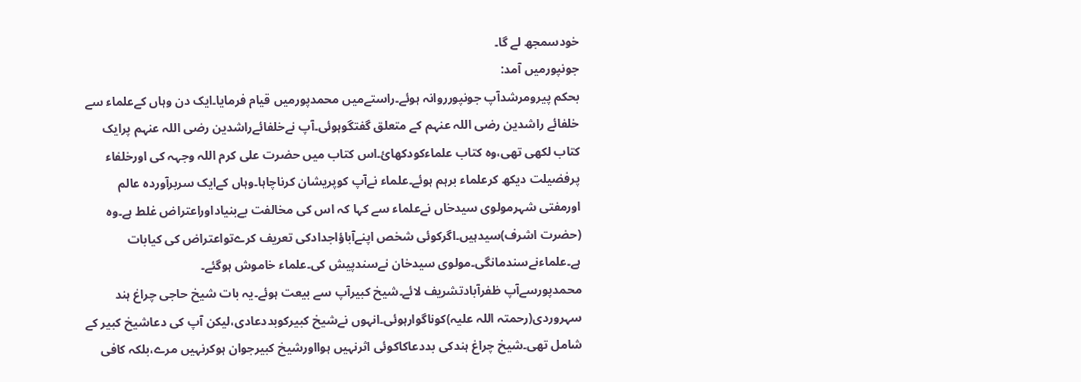خودسمجھ لے گا۔
جونپورمیں آمد:
بحکم پیرومرشدآپ جونپورروانہ ہوئے۔راستےمیں محمدپورمیں قیام فرمایا۔ایک دن وہاں کےعلماء سے خلفائے راشدین رضی اللہ عنہم کے متعلق گفتگوہوئی۔آپ نےخلفائےراشدین رضی اللہ عنہم پرایک کتاب لکھی تھی،وہ کتاب علماءکودکھائ۔اس کتاب میں حضرت علی کرم اللہ وجہہ کی اورخلفاء پرفضیلت دیکھ کرعلماء برہم ہوئے۔علماء نےآپ کوپریشان کرناچاہا۔وہاں کےایک سربرآوردہ عالم اورمفتی شہرمولوی سیدخاں نےعلماء سے کہا کہ اس کی مخالفت بےبنیاداوراعتراض غلط ہے۔وہ
(حضرت اشرف)سیدہیں۔اگرکوئی شخص اپنےآباؤاجدادکی تعریف کرےتواعتراض کی کیابات ہے۔علماءنےسندمانگی۔مولوی سیدخان نےسندپیش کی۔علماء خاموش ہوگئے۔
محمدپورسےآپ ظفرآبادتشریف لائے۔شیخ کبیرآپ سے بیعت ہوئے۔یہ بات شیخ حاجی چراغ ہند سہروردی(رحمتہ اللہ علیہ)کوناگوارہوئی۔انہوں نےشیخ کبیرکوبددعادی،لیکن آپ کی دعاشیخ کبیر کے شامل تھی۔شیخ چراغ ہندکی بددعاکاکوئی اثرنہیں ہوااورشیخ کبیرجوان ہوکرنہیں مرے،بلکہ کافی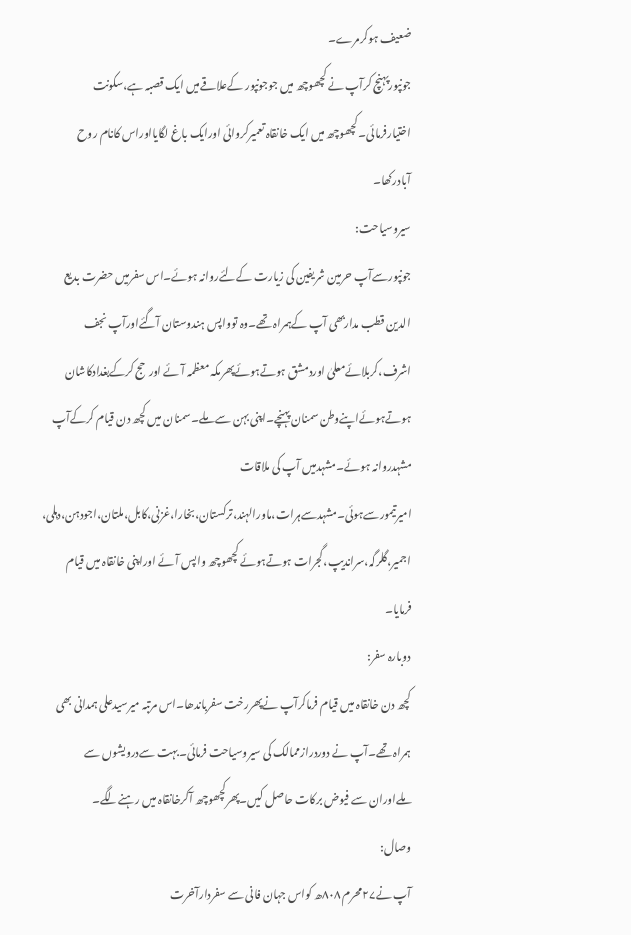ضعیف ہوکرمرے۔
جونپورپہنچ کرآپ نے کچھوچھ میں جوجونپور کےعلاقےمیں ایک قصبہ ہے،سکونت اختیارفرمائی۔ کچھوچھ میں ایک خانقاہ تعمیرکروائی اورایک باغ لگایااوراس کانام روح آبادرکھا۔
سیروسیاحت:
جونپورسےآپ حرمین شریفین کی زیارت کےلئےروانہ ہوئے۔اس سفرمیں حضرت بدیع الدین قطب مداربھی آپ کےہمراہ تھے۔وہ توواپس ہندوستان آگئےاورآپ نجف اشرف،کربلائےمعلیٰ اوردمشق ہوتےہوئےپھرمکہ معظمہ آئے اورحج کرکےبغدادکاشان ہوتےہوئےاپنےوطن سمنان پہنچے۔اپنی بہن سے ملے۔سمنان میں کچھ دن قیام کرکےآپ مشہدروانہ ہوئے۔مشہدمیں آپ کی ملاقات امیرتیمورسےہوئی۔مشہدسےہرات،ماورالہند،ترکستان،بخارا،غزنی،کابل،ملتان،اجودہن،دہلی، اجمیر،گلرگہ،سراندیپ،گجرات ہوتےہوئے کچھوچھ واپس آئے اوراپنی خانقاہ میں قیام فرمایا۔
دوبارہ سفر:
کچھ دن خانقاہ میں قیام فرماکرآپ نےپھررخت سفرباندھا۔اس مرتبہ میرسیدعلی ہمدانی بھی ہمراہ تھے۔آپ نے دوردرازممالک کی سیروسیاحت فرمائی۔بہت سےدرویشوں سے ملےاوران سے فیوض برکات حاصل کیں۔پھرکچھوچھ آکرخانقاہ میں رہنےلگے۔
وصال:
آپ نے۲۷محرم ۸۰۸ھ کواس جہان فانی سے سفردارآخرت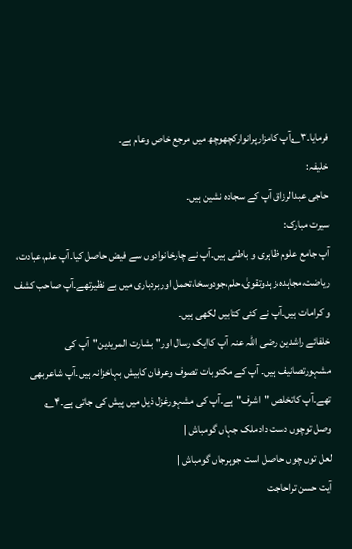فرمایا۔۳؎آپ کامزارپرانوارکچھوچھ میں مرجع خاص وعام ہے۔
خلیفہ:
حاجی عبدالرزاق آپ کے سجادہ نشین ہیں۔
سیرت مبارک:
آپ جامع علوم ظاہری و باطنی ہیں۔آپ نے چارخانوادوں سے فیض حاصل کیا۔آپ علم،عبادت، ریاضت،مجاہدہ،زہدوتقویٰ،حلم،جودوسخا،تحمل اوربردباری میں بے نظیرتھے۔آپ صاحب کشف و کرامات ہیں۔آپ نے کئی کتابیں لکھی ہیں۔
خلفائے راشدین رضی اللہ عنہ آپ کاایک رسال اور"بشارت المریدین"آپ کی مشہورتصانیف ہیں۔ آپ کے مکتوبات تصوف وعرفان کابیش بہاخزانہ ہیں۔آپ شاعربھی تھے۔آپ کاتخلص "اشرف"ہے۔آپ کی مشہورغزل ذیل میں پیش کی جاتی ہے۔۴؎
وصل توچوں دست دادملک جہاں گومباش |
لعل توں چوں حاصل است جوہرجاں گومباش |
آیت حسن تراحاجت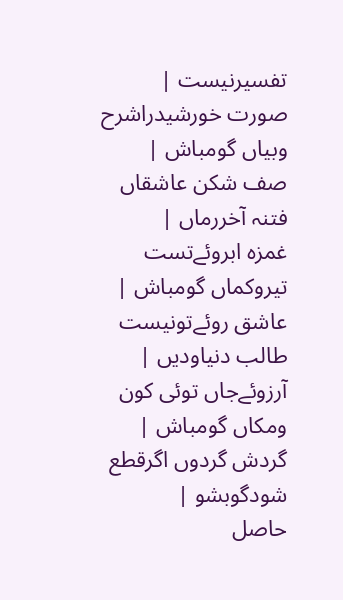تفسیرنیست |
صورت خورشیدراشرح وبیاں گومباش |
صف شکن عاشقاں فتنہ آخررماں |
غمزہ ابروئےتست تیروکماں گومباش |
عاشق روئےتونیست طالب دنیاودیں |
آرزوئےجاں توئی کون ومکاں گومباش |
گردش گردوں اگرقطع شودگوبشو |
حاصل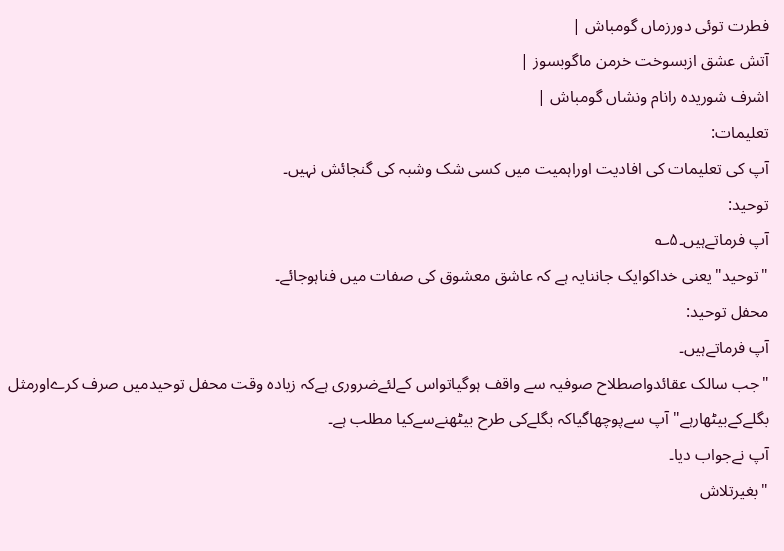فطرت توئی دورزماں گومباش |
آتش عشق ازبسوخت خرمن ماگوبسوز |
اشرف شوریدہ رانام ونشاں گومباش |
تعلیمات:
آپ کی تعلیمات کی افادیت اوراہمیت میں کسی شک وشبہ کی گنجائش نہیں۔
توحید:
آپ فرماتےہیں۔۵؎
"توحید"یعنی خداکوایک جاننایہ ہے کہ عاشق معشوق کی صفات میں فناہوجائے۔
محفل توحید:
آپ فرماتےہیں۔
"جب سالک عقائدواصطلاح صوفیہ سے واقف ہوگیاتواس کےلئےضروری ہےکہ زیادہ وقت محفل توحیدمیں صرف کرےاورمثل بگلےکےبیٹھارہے"آپ سےپوچھاگیاکہ بگلےکی طرح بیٹھنےسےکیا مطلب ہے۔
آپ نےجواب دیا۔
"بغیرتلاش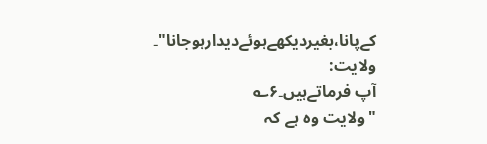کےپانا،بغیردیکھےہوئےدیدارہوجانا"۔
ولایت:
آپ فرماتےہیں۔۶؎
"ولایت وہ ہے کہ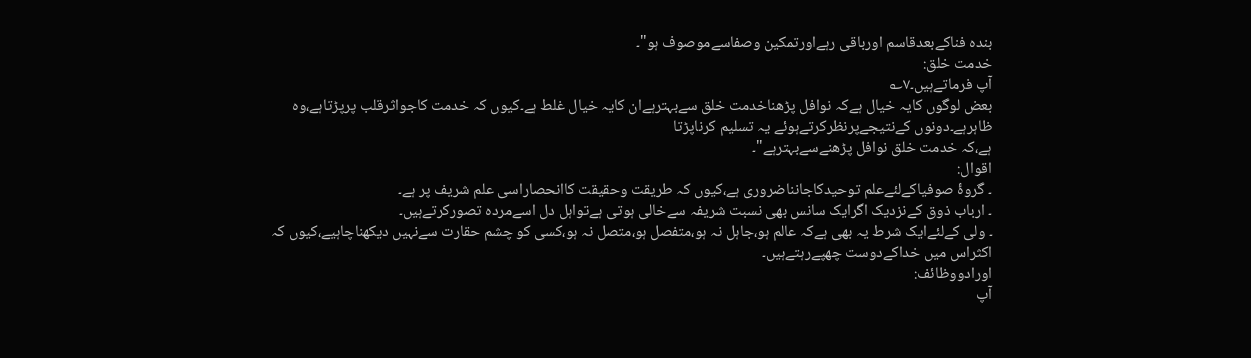بندہ فناکےبعدقاسم اورباقی رہےاورتمکین وصفاسےموصوف ہو"۔
خدمت خلق:
آپ فرماتےہیں۔۷؎
بعض لوگوں کایہ خیال ہےکہ نوافل پڑھناخدمت خلق سےبہترہےان کایہ خیال غلط ہے۔کیوں کہ خدمت کاجواثرقلب پرپڑتاہے،وہ ظاہرہے۔دونوں کےنتیجےپرنظرکرتےہوئے یہ تسلیم کرناپڑتا
ہے،کہ خدمت خلق نوافل پڑھنےسےبہترہے"۔
اقوال:
۔ گروۂ صوفیاکےلئےعلم توحیدکاجانناضروری ہے،کیوں کہ طریقت وحقیقت کاانحصاراسی علم شریف پر ہے۔
۔ ارباب ذوق کےنزدیک اگرایک سانس بھی نسبت شریفہ سےخالی ہوتی ہےتواہل دل اسےمردہ تصورکرتےہیں۔
۔ ولی کےلئےایک شرط یہ بھی ہےکہ عالم ہو،جاہل نہ ہو،متفصل ہو،متصل نہ ہو،کسی کو چشم حقارت سےنہیں دیکھناچاہیے،کیوں کہ اکثراس میں خداکےدوست چھپےرہتےہیں۔
اورادووظائف:
آپ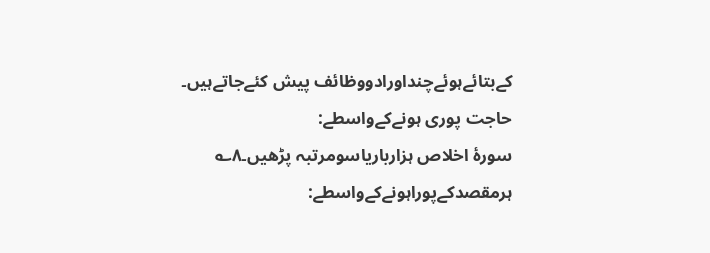کےبتائےہوئےچنداورادووظائف پیش کئےجاتےہیں۔
حاجت پوری ہونےکےواسطے:
سورۂ اخلاص ہزارباریاسومرتبہ پڑھیں۔۸؎
ہرمقصدکےپوراہونےکےواسطے: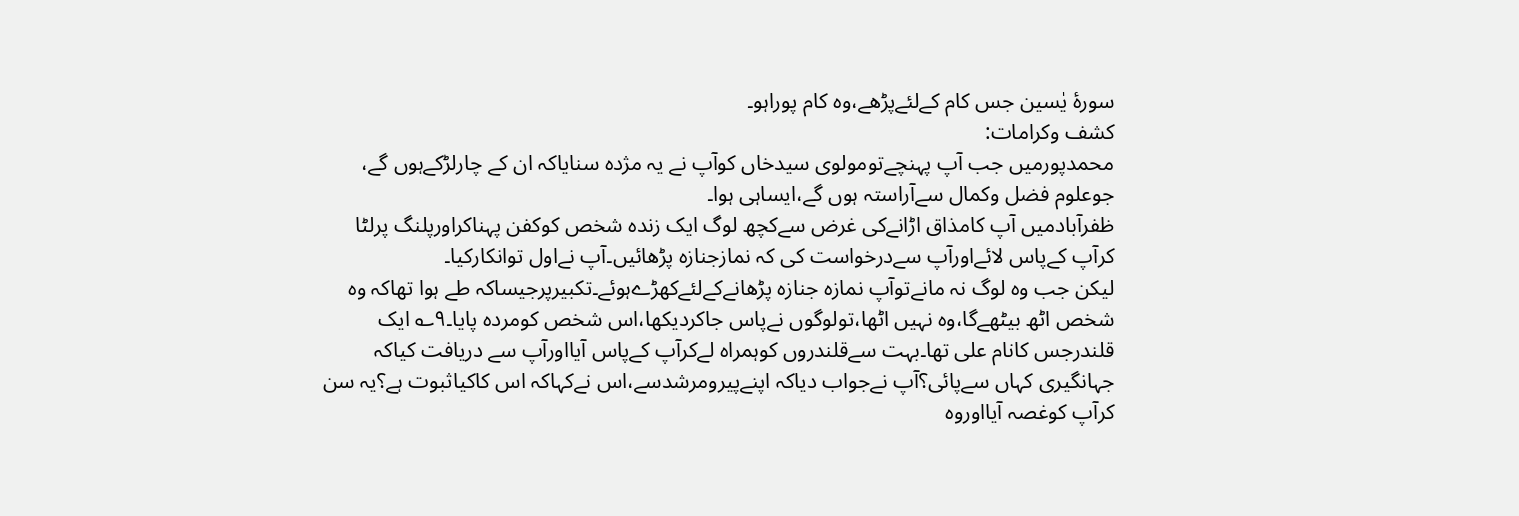سورۂ یٰسین جس کام کےلئےپڑھے،وہ کام پوراہو۔
کشف وکرامات:
محمدپورمیں جب آپ پہنچےتومولوی سیدخاں کوآپ نے یہ مژدہ سنایاکہ ان کے چارلڑکےہوں گے، جوعلوم فضل وکمال سےآراستہ ہوں گے،ایساہی ہوا۔
ظفرآبادمیں آپ کامذاق اڑانےکی غرض سےکچھ لوگ ایک زندہ شخص کوکفن پہناکراورپلنگ پرلٹا کرآپ کےپاس لائےاورآپ سےدرخواست کی کہ نمازجنازہ پڑھائیں۔آپ نےاول توانکارکیا۔
لیکن جب وہ لوگ نہ مانےتوآپ نمازہ جنازہ پڑھانےکےلئےکھڑےہوئے۔تکبیرپرجیساکہ طے ہوا تھاکہ وہ شخص اٹھ بیٹھےگا،وہ نہیں اٹھا،تولوگوں نےپاس جاکردیکھا،اس شخص کومردہ پایا۔۹؎ ایک قلندرجس کانام علی تھا۔بہت سےقلندروں کوہمراہ لےکرآپ کےپاس آیااورآپ سے دریافت کیاکہ جہانگیری کہاں سےپائی؟آپ نےجواب دیاکہ اپنےپیرومرشدسے،اس نےکہاکہ اس کاکیاثبوت ہے؟یہ سن کرآپ کوغصہ آیااوروہ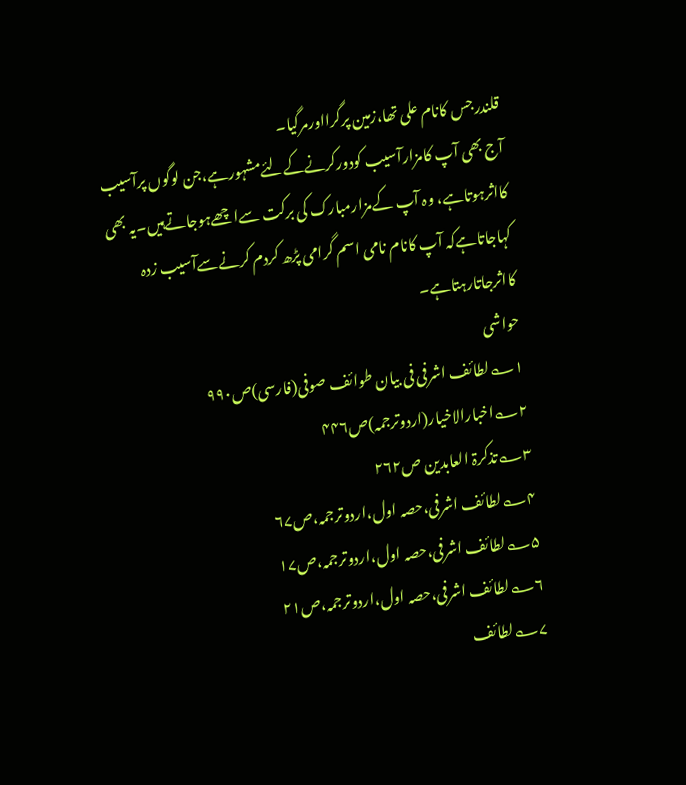قلندرجس کانام علی تھا،زمین پرگرااورمرگیا۔
آج بھی آپ کامزارآسیب کودورکرنےکےلئےمشہورہے،جن لوگوں پرآسیب کااثرہوتاہے، وہ آپ کےمزارمبارک کی برکت سےاچھےہوجاتےہیں۔یہ بھی کہاجاتاہےکہ آپ کانام نامی اسم گرامی پڑھ کردم کرنےسےآسیب زدہ کااثرجاتارہتاہے۔
حواشی
۱؎لطائف اشرفی فی بیان طوائف صوفی(فارسی)ص۹۹۰
۲؎اخبارالاخیار(اردوترجمہ)ص۴۴۶
۳؎تذکرۃ العابدین ص۲۶۲
۴؎لطائف اشرفی،حصہ اول،اردوترجمہ،ص۶۷
۵؎لطائف اشرفی،حصہ اول،اردوترجمہ،ص۱۷
۶؎لطائف اشرفی،حصہ اول،اردوترجمہ،ص۲۱
۷؎لطائف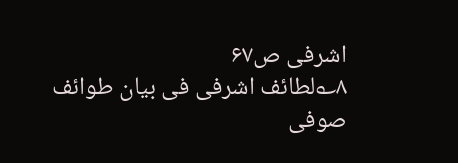اشرفی ص۶۷
۸؎لطائف اشرفی فی بیان طوائف صوفی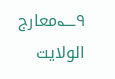۹؎معارج الولایت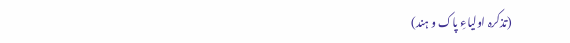(تذکرہ اولیاءِ پاک و ہند)